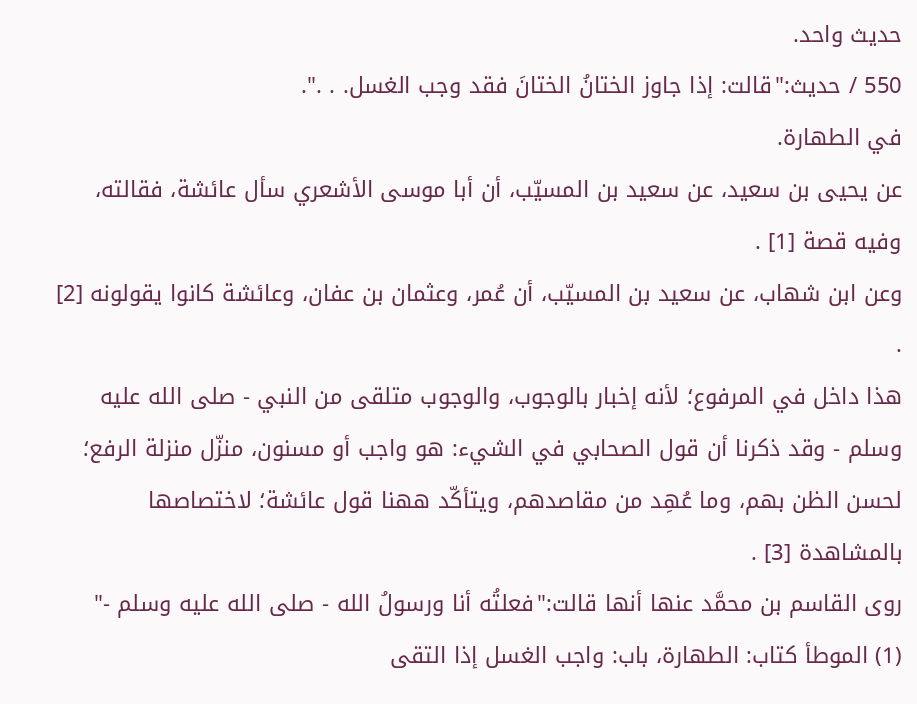حديث واحد.
550 / حديث:"قالت: إذا جاوز الختانُ الختانَ فقد وجب الغسل. . .".
في الطهارة.
عن يحيى بن سعيد، عن سعيد بن المسيّب، أن أبا موسى الأشعري سأل عائشة، فقالته، وفيه قصة [1] .
وعن ابن شهاب، عن سعيد بن المسيّب، أن عُمر، وعثمان بن عفان، وعائشة كانوا يقولونه [2] .
هذا داخل في المرفوع؛ لأنه إخبار بالوجوب، والوجوب متلقى من النبي - صلى الله عليه وسلم - وقد ذكرنا أن قول الصحابي في الشيء: هو واجب أو مسنون، منزّل منزلة الرفع؛ لحسن الظن بهم، وما عُهِد من مقاصدهم، ويتأكّد ههنا قول عائشة؛ لاختصاصها بالمشاهدة [3] .
روى القاسم بن محمَّد عنها أنها قالت:"فعلتُه أنا ورسولُ الله - صلى الله عليه وسلم -"
(1) الموطأ كتاب: الطهارة، باب: واجب الغسل إذا التقى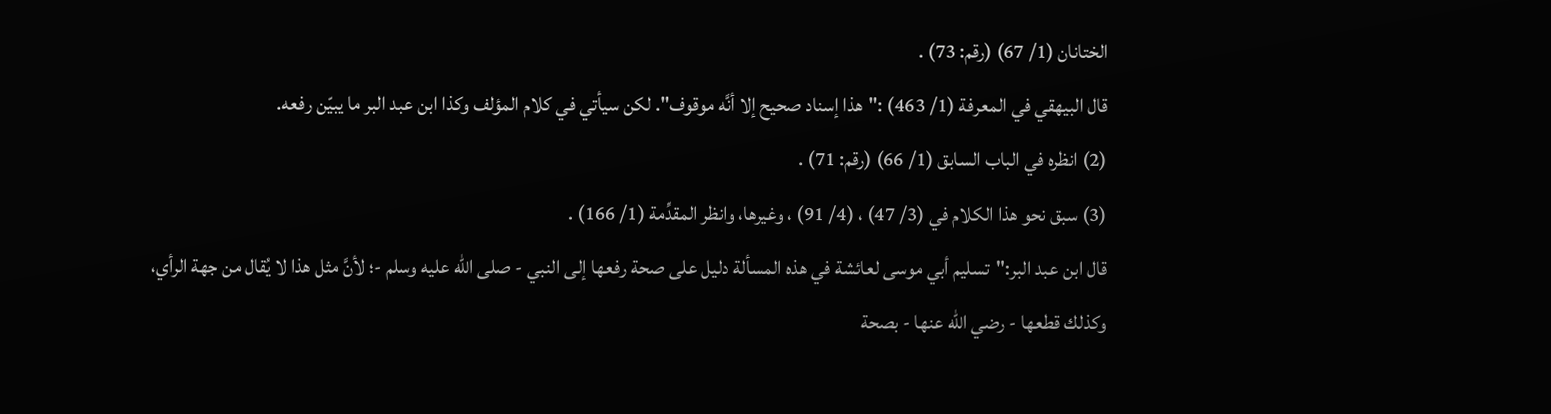الختانان (1/ 67) (رقم: 73) .
قال البيهقي في المعرفة (1/ 463) :"هذا إسناد صحيح إلا أنَّه موقوف". لكن سيأتي في كلام المؤلف وكذا ابن عبد البر ما يبيّن رفعه.
(2) انظره في الباب السابق (1/ 66) (رقم: 71) .
(3) سبق نحو هذا الكلام في (3/ 47) ، (4/ 91) ، وغيرها، وانظر المقدِّمة (1/ 166) .
قال ابن عبد البر:"تسليم أبي موسى لعائشة في هذه المسألة دليل على صحة رفعها إلى النبي - صلى الله عليه وسلم -؛ لأنَّ مثل هذا لا يُقال من جهة الرأي، وكذلك قطعها - رضي الله عنها - بصحة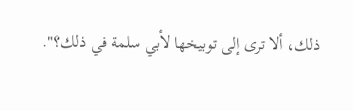ذلك، ألا ترى إلى توبيخها لأبي سلمة في ذلك؟".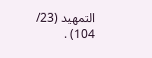التمهيد (23/ 104) .